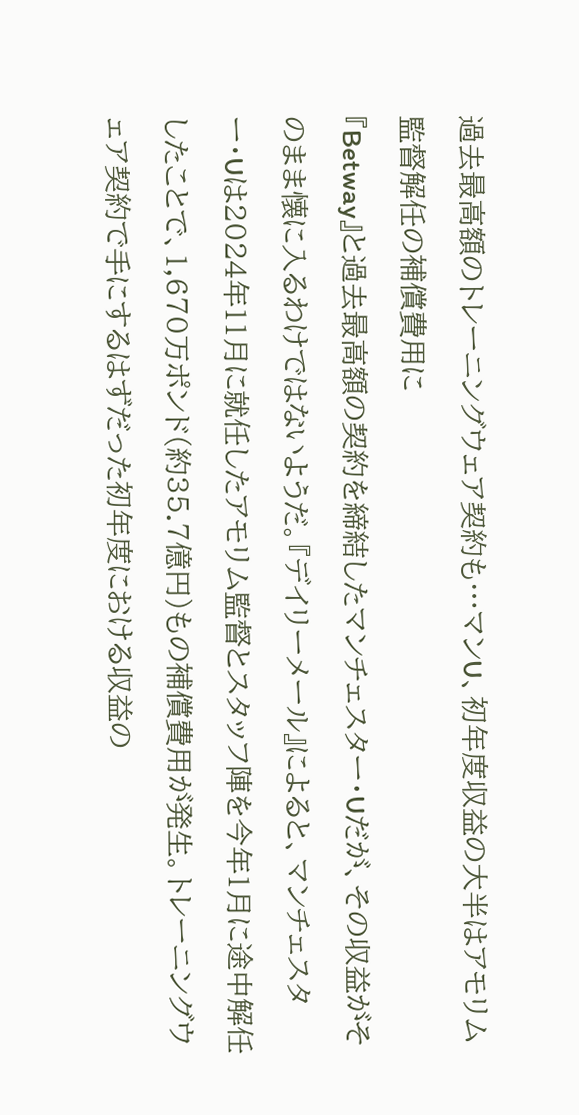過去最高額のトレーニングウェア契約も…マンU、初年度収益の大半はアモリム監督解任の補償費用に
『Betway』と過去最高額の契約を締結したマンチェスター・Uだが、その収益がそのまま懐に入るわけではないようだ。『デイリーメール』によると、マンチェスター・Uは2024年11月に就任したアモリム監督とスタッフ陣を今年1月に途中解任したことで、1,670万ポンド(約35.7億円)もの補償費用が発生。トレーニングウェア契約で手にするはずだった初年度における収益の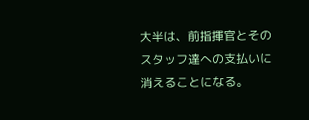大半は、前指揮官とそのスタッフ達への支払いに消えることになる。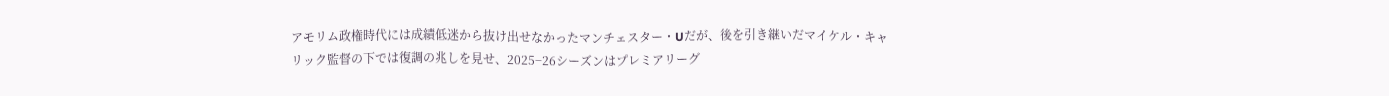アモリム政権時代には成績低迷から抜け出せなかったマンチェスター・Uだが、後を引き継いだマイケル・キャリック監督の下では復調の兆しを見せ、2025−26シーズンはプレミアリーグ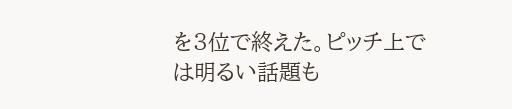を3位で終えた。ピッチ上では明るい話題も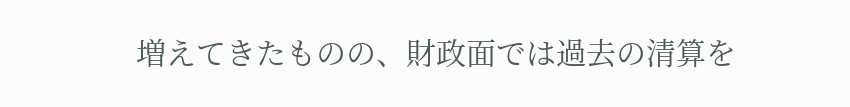増えてきたものの、財政面では過去の清算を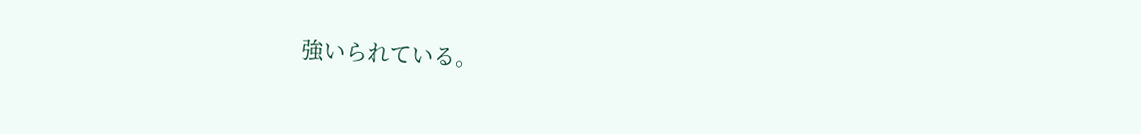強いられている。